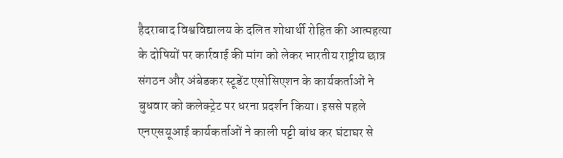हैदराबाद विश्वविद्यालय के दलित शोधार्थी रोहित की आत्महत्या के दोषियों पर कार्रवाई की मांग को लेकर भारतीय राष्ट्रीय छात्र संगठन और अंबेडकर स्टूडेंट एसोसिएशन के कार्यकर्ताओं ने बुधवार को कलेक्ट्रेट पर धरना प्रदर्शन किया। इससे पहले एनएसयूआई कार्यकर्ताओं ने काली पट्टी बांध कर घंटाघर से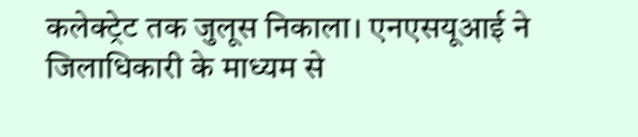कलेक्ट्रेट तक जुलूस निकाला। एनएसयूआई ने जिलाधिकारी के माध्यम से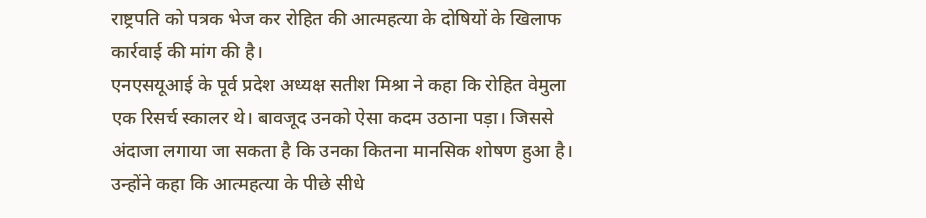राष्ट्रपति को पत्रक भेज कर रोहित की आत्महत्या के दोषियों के खिलाफ कार्रवाई की मांग की है।
एनएसयूआई के पूर्व प्रदेश अध्यक्ष सतीश मिश्रा ने कहा कि रोहित वेमुला एक रिसर्च स्कालर थे। बावजूद उनको ऐसा कदम उठाना पड़ा। जिससे अंदाजा लगाया जा सकता है कि उनका कितना मानसिक शोषण हुआ है। उन्होंने कहा कि आत्महत्या के पीछे सीधे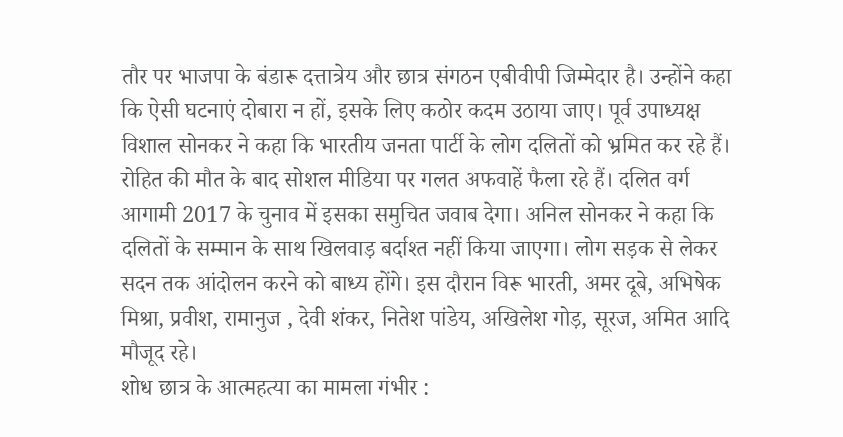तौर पर भाजपा के बंडारू दत्तात्रेय और छात्र संगठन एबीवीपी जिम्मेदार है। उन्होंने कहा कि ऐसी घटनाएं दोबारा न हों, इसके लिए कठोर कदम उठाया जाए। पूर्व उपाध्यक्ष विशाल सोनकर ने कहा कि भारतीय जनता पार्टी के लोग दलितों को भ्रमित कर रहे हैं। रोहित की मौत के बाद सोशल मीडिया पर गलत अफवाहें फैला रहे हैं। दलित वर्ग आगामी 2017 के चुनाव में इसका समुचित जवाब देगा। अनिल सोनकर ने कहा कि दलितों के सम्मान के साथ खिलवाड़ बर्दाश्त नहीं किया जाएगा। लोग सड़क से लेकर सदन तक आंदोलन करने को बाध्य होंगे। इस दौरान विरू भारती, अमर दूबे, अभिषेक मिश्रा, प्रवीश, रामानुज , देवी शंकर, नितेश पांडेय, अखिलेश गोड़, सूरज, अमित आदि मौजूद रहे।
शोध छात्र के आत्महत्या का मामला गंभीर :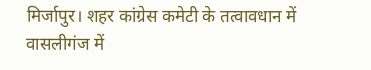मिर्जापुर। शहर कांग्रेस कमेटी के तत्वावधान में वासलीगंज में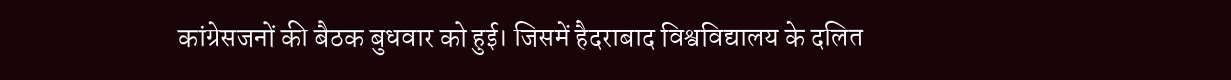कांग्रेसजनों की बैठक बुधवार को हुई। जिसमें हैदराबाद विश्वविद्यालय के दलित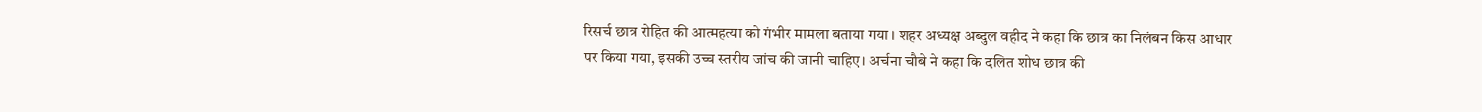रिसर्च छात्र रोहित की आत्महत्या को गंभीर मामला बताया गया । शहर अध्यक्ष अब्दुल वहीद ने कहा कि छात्र का निलंबन किस आधार पर किया गया, इसकी उच्च स्तरीय जांच की जानी चाहिए। अर्चना चौबे ने कहा कि दलित शोध छात्र की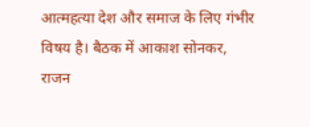आत्महत्या देश और समाज के लिए गंभीर विषय है। बैठक में आकाश सोनकर, राजन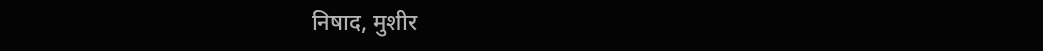निषाद, मुशीर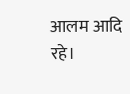आलम आदि रहे।